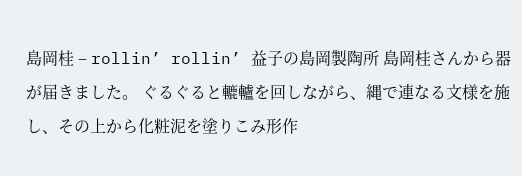島岡桂 – rollin’ rollin’ 益子の島岡製陶所 島岡桂さんから器が届きました。 ぐるぐると轆轤を回しながら、縄で連なる文様を施し、その上から化粧泥を塗りこみ形作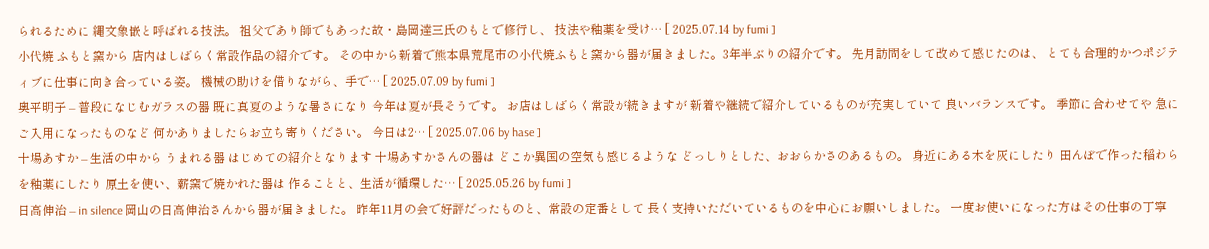られるために 縄文象嵌と呼ばれる技法。 祖父であり師でもあった故・島岡達三氏のもとで修行し、 技法や釉薬を受け… [ 2025.07.14 by fumi ]
小代焼 ふもと窯から 店内はしばらく常設作品の紹介です。 その中から新着で熊本県荒尾市の小代焼ふもと窯から器が届きました。3年半ぶりの紹介です。 先月訪問をして改めて感じたのは、 とても合理的かつポジティブに仕事に向き合っている姿。 機械の助けを借りながら、手で… [ 2025.07.09 by fumi ]
奥平明子 – 普段になじむガラスの器 既に真夏のような暑さになり 今年は夏が長そうです。 お店はしばらく常設が続きますが 新着や継続で紹介しているものが充実していて 良いバランスです。 季節に合わせてや 急にご入用になったものなど 何かありましたらお立ち寄りください。 今日は2… [ 2025.07.06 by hase ]
十場あすか – 生活の中から うまれる器 はじめての紹介となります 十場あすかさんの器は どこか異国の空気も感じるような どっしりとした、おおらかさのあるもの。 身近にある木を灰にしたり 田んぼで作った稲わらを釉薬にしたり 原土を使い、薪窯で焼かれた器は 作ることと、生活が循環した… [ 2025.05.26 by fumi ]
日高伸治 – in silence 岡山の日高伸治さんから器が届きました。 昨年11月の会で好評だったものと、常設の定番として 長く支持いただいているものを中心にお願いしました。 一度お使いになった方はその仕事の丁寧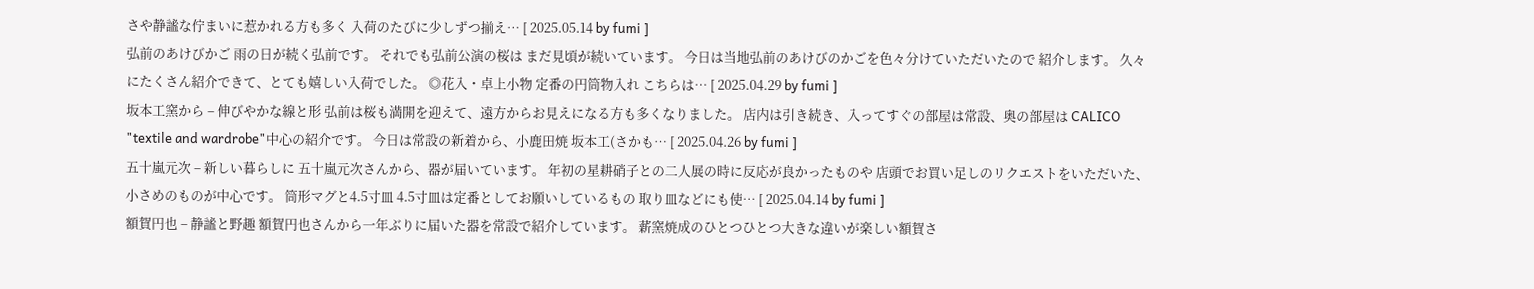さや静謐な佇まいに惹かれる方も多く 入荷のたびに少しずつ揃え… [ 2025.05.14 by fumi ]
弘前のあけびかご 雨の日が続く弘前です。 それでも弘前公演の桜は まだ見頃が続いています。 今日は当地弘前のあけびのかごを色々分けていただいたので 紹介します。 久々にたくさん紹介できて、とても嬉しい入荷でした。 ◎花入・卓上小物 定番の円筒物入れ こちらは… [ 2025.04.29 by fumi ]
坂本工窯から – 伸びやかな線と形 弘前は桜も満開を迎えて、遠方からお見えになる方も多くなりました。 店内は引き続き、入ってすぐの部屋は常設、奥の部屋は CALICO "textile and wardrobe"中心の紹介です。 今日は常設の新着から、小鹿田焼 坂本工(さかも… [ 2025.04.26 by fumi ]
五十嵐元次 – 新しい暮らしに 五十嵐元次さんから、器が届いています。 年初の星耕硝子との二人展の時に反応が良かったものや 店頭でお買い足しのリクエストをいただいた、小さめのものが中心です。 筒形マグと4.5寸皿 4.5寸皿は定番としてお願いしているもの 取り皿などにも使… [ 2025.04.14 by fumi ]
額賀円也 – 静謐と野趣 額賀円也さんから一年ぶりに届いた器を常設で紹介しています。 薪窯焼成のひとつひとつ大きな違いが楽しい額賀さ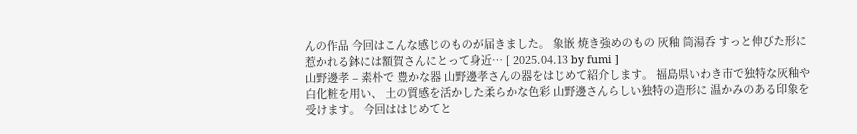んの作品 今回はこんな感じのものが届きました。 象嵌 焼き強めのもの 灰釉 筒湯呑 すっと伸びた形に惹かれる鉢には額賀さんにとって身近… [ 2025.04.13 by fumi ]
山野邊孝 – 素朴で 豊かな器 山野邊孝さんの器をはじめて紹介します。 福島県いわき市で独特な灰釉や白化粧を用い、 土の質感を活かした柔らかな色彩 山野邊さんらしい独特の造形に 温かみのある印象を受けます。 今回ははじめてと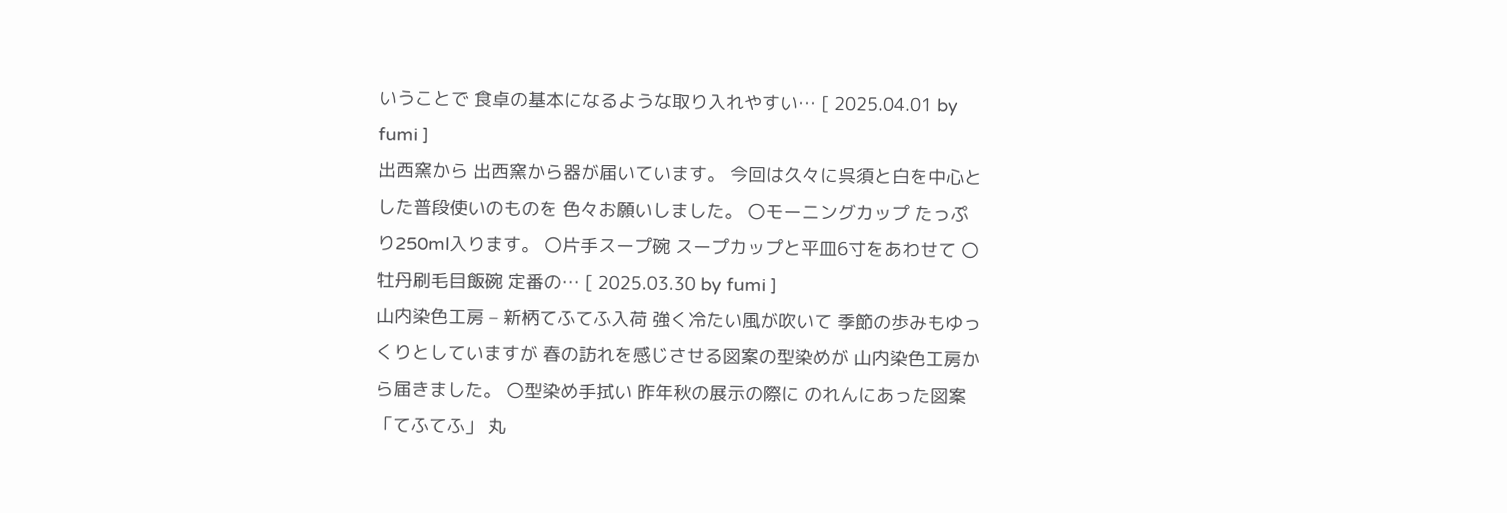いうことで 食卓の基本になるような取り入れやすい… [ 2025.04.01 by fumi ]
出西窯から 出西窯から器が届いています。 今回は久々に呉須と白を中心とした普段使いのものを 色々お願いしました。 〇モーニングカップ たっぷり250ml入ります。 〇片手スープ碗 スープカップと平皿6寸をあわせて 〇牡丹刷毛目飯碗 定番の… [ 2025.03.30 by fumi ]
山内染色工房 – 新柄てふてふ入荷 強く冷たい風が吹いて 季節の歩みもゆっくりとしていますが 春の訪れを感じさせる図案の型染めが 山内染色工房から届きました。 〇型染め手拭い 昨年秋の展示の際に のれんにあった図案「てふてふ」 丸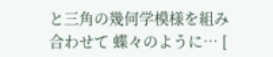と三角の幾何学模様を組み合わせて 蝶々のように… [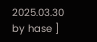2025.03.30 by hase ]